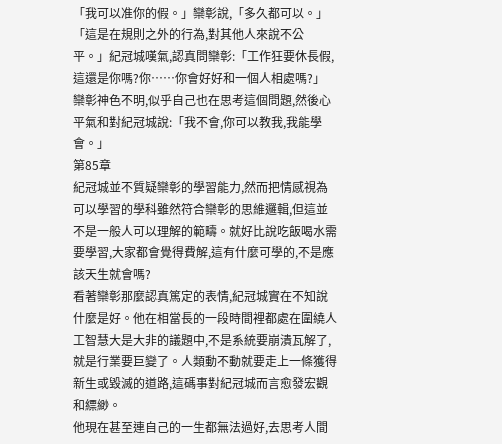「我可以准你的假。」欒彰說,「多久都可以。」
「這是在規則之外的行為,對其他人來說不公平。」紀冠城嘆氣,認真問欒彰:「工作狂要休長假,這還是你嗎?你……你會好好和一個人相處嗎?」
欒彰神色不明,似乎自己也在思考這個問題,然後心平氣和對紀冠城說:「我不會,你可以教我,我能學會。」
第85章
紀冠城並不質疑欒彰的學習能力,然而把情感視為可以學習的學科雖然符合欒彰的思維邏輯,但這並不是一般人可以理解的範疇。就好比說吃飯喝水需要學習,大家都會覺得費解,這有什麼可學的,不是應該天生就會嗎?
看著欒彰那麼認真篤定的表情,紀冠城實在不知說什麼是好。他在相當長的一段時間裡都處在圍繞人工智慧大是大非的議題中,不是系統要崩潰瓦解了,就是行業要巨變了。人類動不動就要走上一條獲得新生或毀滅的道路,這碼事對紀冠城而言愈發宏觀和縹緲。
他現在甚至連自己的一生都無法過好,去思考人間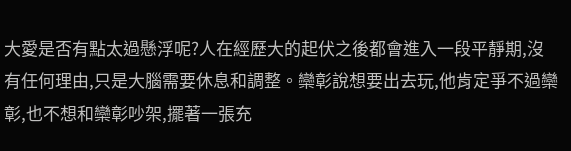大愛是否有點太過懸浮呢?人在經歷大的起伏之後都會進入一段平靜期,沒有任何理由,只是大腦需要休息和調整。欒彰說想要出去玩,他肯定爭不過欒彰,也不想和欒彰吵架,擺著一張充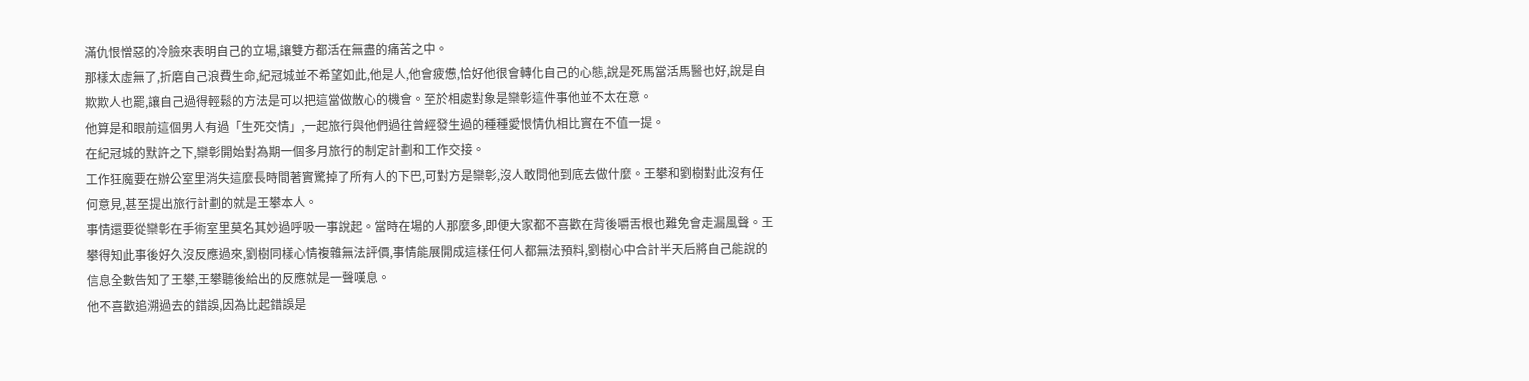滿仇恨憎惡的冷臉來表明自己的立場,讓雙方都活在無盡的痛苦之中。
那樣太虛無了,折磨自己浪費生命,紀冠城並不希望如此,他是人,他會疲憊,恰好他很會轉化自己的心態,說是死馬當活馬醫也好,說是自欺欺人也罷,讓自己過得輕鬆的方法是可以把這當做散心的機會。至於相處對象是欒彰這件事他並不太在意。
他算是和眼前這個男人有過「生死交情」,一起旅行與他們過往曾經發生過的種種愛恨情仇相比實在不值一提。
在紀冠城的默許之下,欒彰開始對為期一個多月旅行的制定計劃和工作交接。
工作狂魔要在辦公室里消失這麼長時間著實驚掉了所有人的下巴,可對方是欒彰,沒人敢問他到底去做什麼。王攀和劉樹對此沒有任何意見,甚至提出旅行計劃的就是王攀本人。
事情還要從欒彰在手術室里莫名其妙過呼吸一事說起。當時在場的人那麼多,即便大家都不喜歡在背後嚼舌根也難免會走漏風聲。王攀得知此事後好久沒反應過來,劉樹同樣心情複雜無法評價,事情能展開成這樣任何人都無法預料,劉樹心中合計半天后將自己能說的信息全數告知了王攀,王攀聽後給出的反應就是一聲嘆息。
他不喜歡追溯過去的錯誤,因為比起錯誤是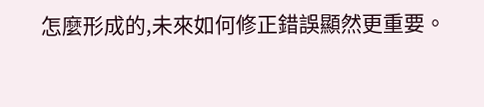怎麼形成的,未來如何修正錯誤顯然更重要。